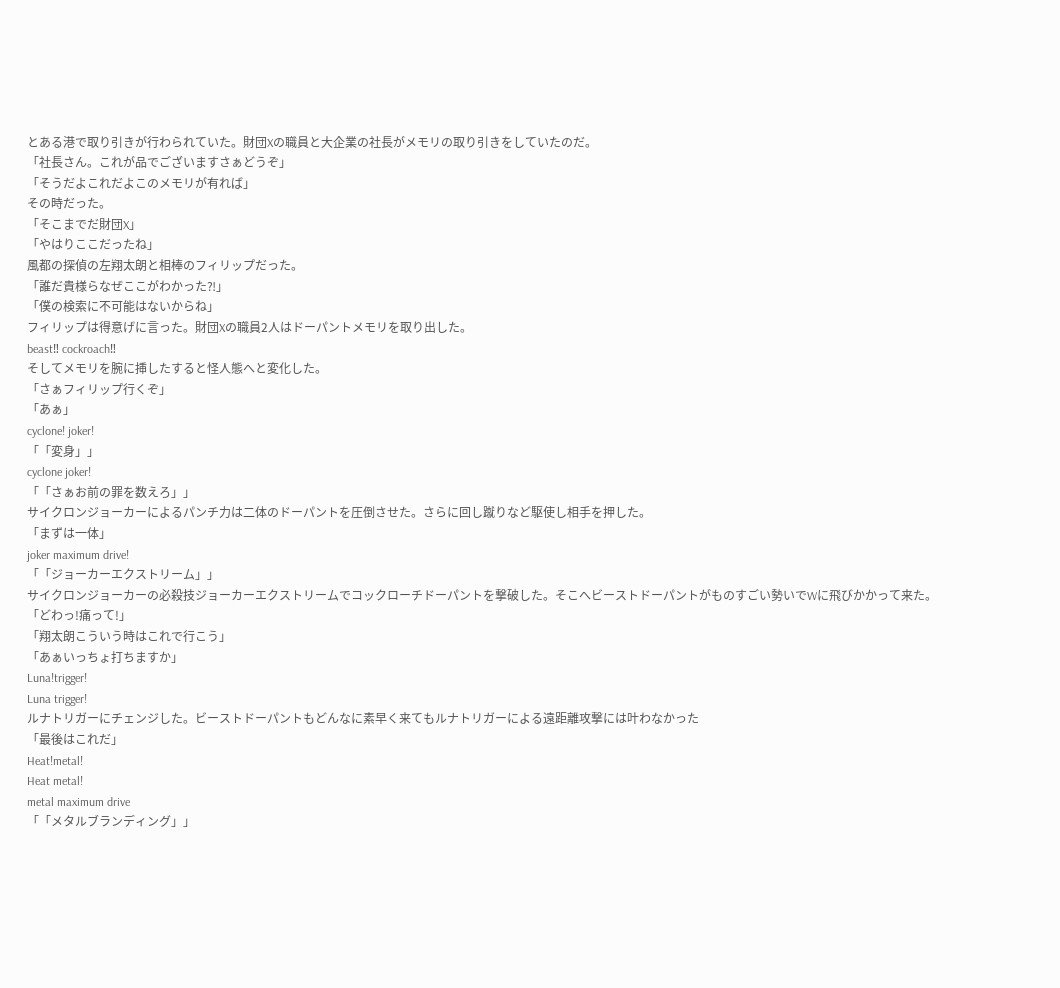とある港で取り引きが行わられていた。財団Xの職員と大企業の社長がメモリの取り引きをしていたのだ。
「社長さん。これが品でございますさぁどうぞ」
「そうだよこれだよこのメモリが有れば」
その時だった。
「そこまでだ財団X」
「やはりここだったね」
風都の探偵の左翔太朗と相棒のフィリップだった。
「誰だ貴様らなぜここがわかった⁈」
「僕の検索に不可能はないからね」
フィリップは得意げに言った。財団Xの職員2人はドーパントメモリを取り出した。
beast‼ cockroach‼
そしてメモリを腕に挿したすると怪人態へと変化した。
「さぁフィリップ行くぞ」
「あぁ」
cyclone! joker!
「「変身」」
cyclone joker!
「「さぁお前の罪を数えろ」」
サイクロンジョーカーによるパンチ力は二体のドーパントを圧倒させた。さらに回し蹴りなど駆使し相手を押した。
「まずは一体」
joker maximum drive!
「「ジョーカーエクストリーム」」
サイクロンジョーカーの必殺技ジョーカーエクストリームでコックローチドーパントを撃破した。そこへビーストドーパントがものすごい勢いでWに飛びかかって来た。
「どわっ!痛って!」
「翔太朗こういう時はこれで行こう」
「あぁいっちょ打ちますか」
Luna!trigger!
Luna trigger!
ルナトリガーにチェンジした。ビーストドーパントもどんなに素早く来てもルナトリガーによる遠距離攻撃には叶わなかった
「最後はこれだ」
Heat!metal!
Heat metal!
metal maximum drive
「「メタルブランディング」」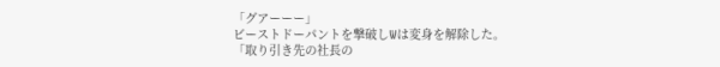「グアーーー」
ビーストドーパントを撃破しWは変身を解除した。
「取り引き先の社長の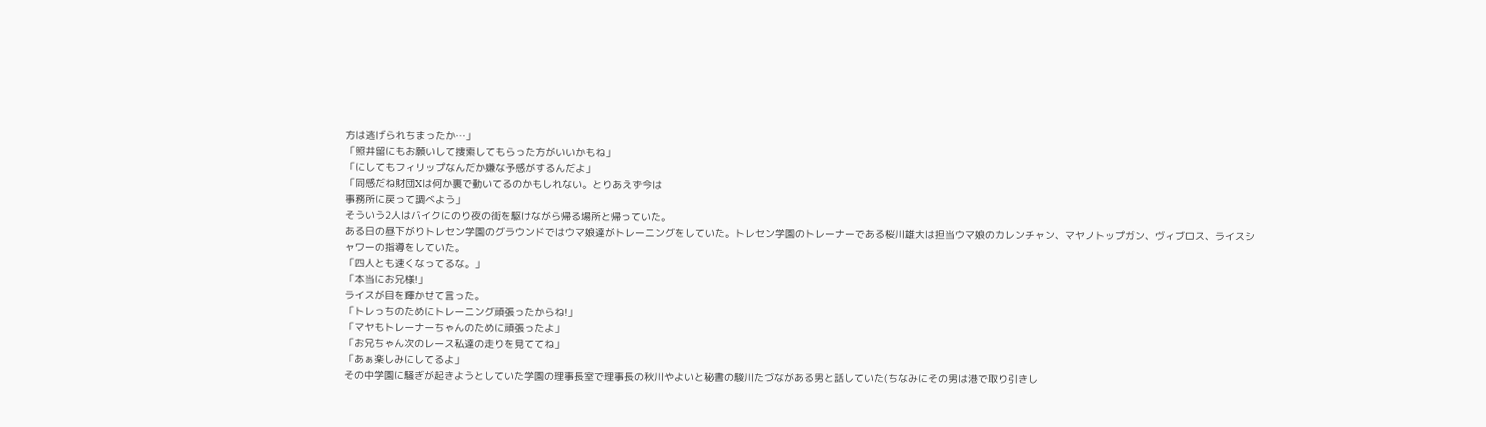方は逃げられちまったか…」
「照井留にもお願いして捜索してもらった方がいいかもね」
「にしてもフィリップなんだか嫌な予感がするんだよ」
「同感だね財団Xは何か裏で動いてるのかもしれない。とりあえず今は
事務所に戻って調べよう」
そういう2人はバイクにのり夜の街を駆けながら帰る場所と帰っていた。
ある日の昼下がりトレセン学園のグラウンドではウマ娘達がトレーニングをしていた。トレセン学園のトレーナーである桜川雄大は担当ウマ娘のカレンチャン、マヤノトップガン、ヴィブロス、ライスシャワーの指導をしていた。
「四人とも速くなってるな。」
「本当にお兄様!」
ライスが目を輝かせて言った。
「トレっちのためにトレーニング頑張ったからね!」
「マヤもトレーナーちゃんのために頑張ったよ」
「お兄ちゃん次のレース私達の走りを見ててね」
「あぁ楽しみにしてるよ」
その中学園に騒ぎが起きようとしていた学園の理事長室で理事長の秋川やよいと秘書の駿川たづながある男と話していた(ちなみにその男は港で取り引きし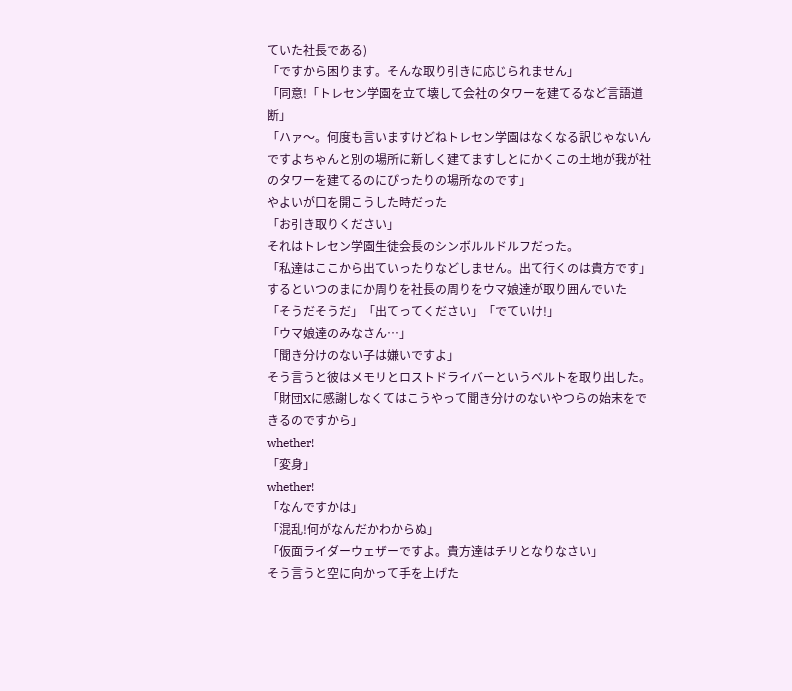ていた社長である)
「ですから困ります。そんな取り引きに応じられません」
「同意!「トレセン学園を立て壊して会社のタワーを建てるなど言語道断」
「ハァ〜。何度も言いますけどねトレセン学園はなくなる訳じゃないんですよちゃんと別の場所に新しく建てますしとにかくこの土地が我が社のタワーを建てるのにぴったりの場所なのです」
やよいが口を開こうした時だった
「お引き取りください」
それはトレセン学園生徒会長のシンボルルドルフだった。
「私達はここから出ていったりなどしません。出て行くのは貴方です」
するといつのまにか周りを社長の周りをウマ娘達が取り囲んでいた
「そうだそうだ」「出てってください」「でていけ!」
「ウマ娘達のみなさん…」
「聞き分けのない子は嫌いですよ」
そう言うと彼はメモリとロストドライバーというベルトを取り出した。
「財団Xに感謝しなくてはこうやって聞き分けのないやつらの始末をできるのですから」
whether!
「変身」
whether!
「なんですかは」
「混乱!何がなんだかわからぬ」
「仮面ライダーウェザーですよ。貴方達はチリとなりなさい」
そう言うと空に向かって手を上げた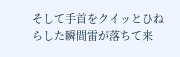そして手首をクイッとひねらした瞬間雷が落ちて来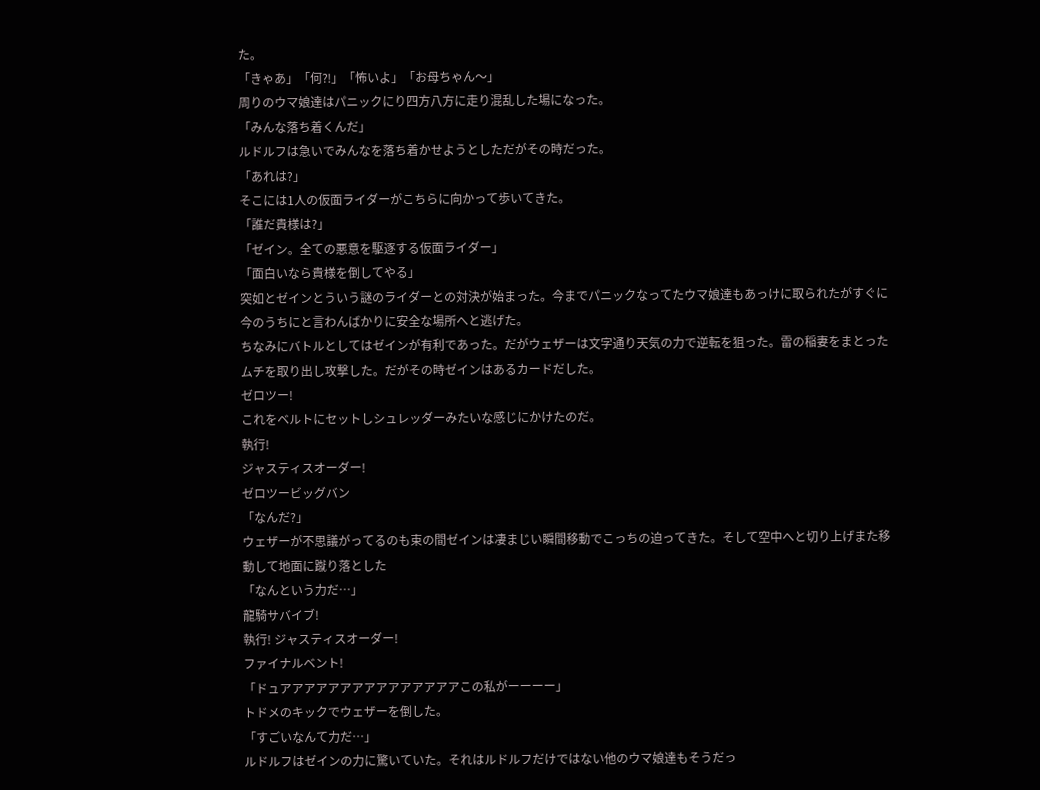た。
「きゃあ」「何⁈」「怖いよ」「お母ちゃん〜」
周りのウマ娘達はパニックにり四方八方に走り混乱した場になった。
「みんな落ち着くんだ」
ルドルフは急いでみんなを落ち着かせようとしただがその時だった。
「あれは?」
そこには1人の仮面ライダーがこちらに向かって歩いてきた。
「誰だ貴様は?」
「ゼイン。全ての悪意を駆逐する仮面ライダー」
「面白いなら貴様を倒してやる」
突如とゼインとういう謎のライダーとの対決が始まった。今までパニックなってたウマ娘達もあっけに取られたがすぐに今のうちにと言わんばかりに安全な場所へと逃げた。
ちなみにバトルとしてはゼインが有利であった。だがウェザーは文字通り天気の力で逆転を狙った。雷の稲妻をまとったムチを取り出し攻撃した。だがその時ゼインはあるカードだした。
ゼロツー!
これをベルトにセットしシュレッダーみたいな感じにかけたのだ。
執行!
ジャスティスオーダー!
ゼロツービッグバン
「なんだ?」
ウェザーが不思議がってるのも束の間ゼインは凄まじい瞬間移動でこっちの迫ってきた。そして空中へと切り上げまた移動して地面に蹴り落とした
「なんという力だ…」
龍騎サバイブ!
執行! ジャスティスオーダー!
ファイナルベント!
「ドュアアアアアアアアアアアアアアアこの私がーーーー」
トドメのキックでウェザーを倒した。
「すごいなんて力だ…」
ルドルフはゼインの力に驚いていた。それはルドルフだけではない他のウマ娘達もそうだっ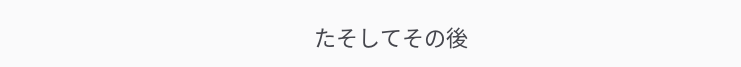たそしてその後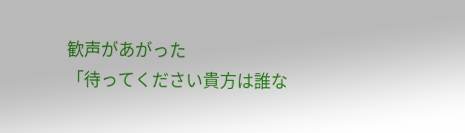歓声があがった
「待ってください貴方は誰な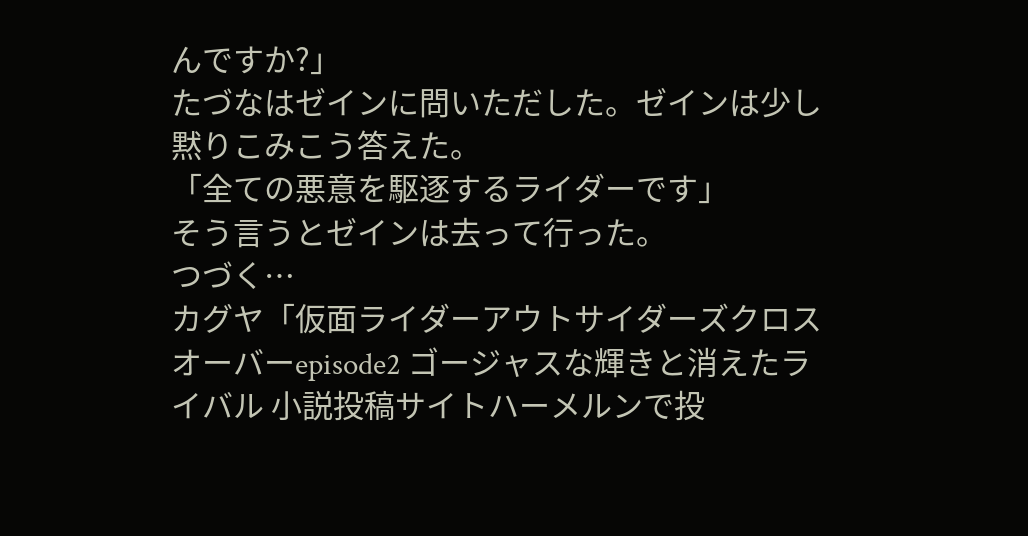んですか?」
たづなはゼインに問いただした。ゼインは少し黙りこみこう答えた。
「全ての悪意を駆逐するライダーです」
そう言うとゼインは去って行った。
つづく…
カグヤ「仮面ライダーアウトサイダーズクロスオーバーepisode2 ゴージャスな輝きと消えたライバル 小説投稿サイトハーメルンで投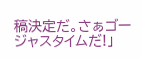稿決定だ。さぁゴージャスタイムだ!」